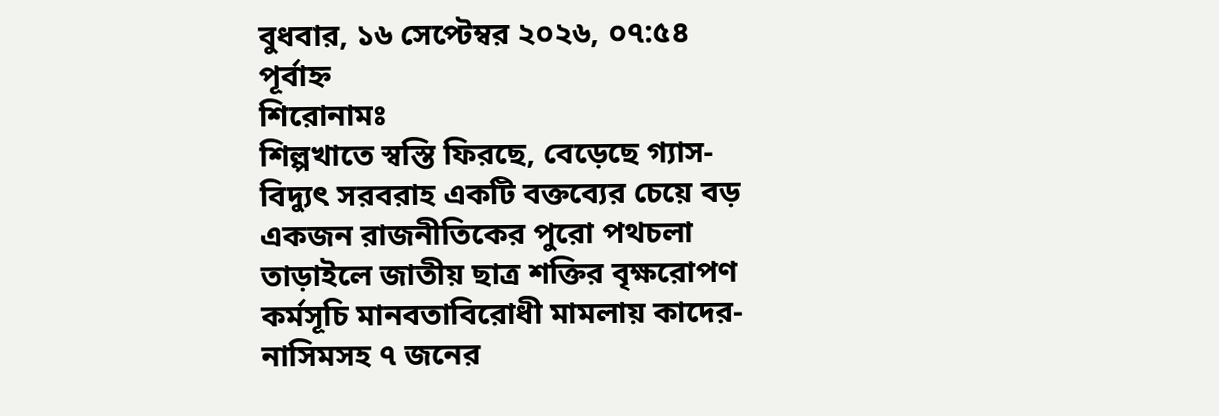বুধবার, ১৬ সেপ্টেম্বর ২০২৬, ০৭:৫৪ পূর্বাহ্ন
শিরোনামঃ
শিল্পখাতে স্বস্তি ফিরছে, বেড়েছে গ্যাস-বিদ্যুৎ সরবরাহ একটি বক্তব্যের চেয়ে বড় একজন রাজনীতিকের পুরো পথচলা তাড়াইলে জাতীয় ছাত্র শক্তির বৃক্ষরোপণ কর্মসূচি মানবতাবিরোধী মামলায় কাদের-নাসিমসহ ৭ জনের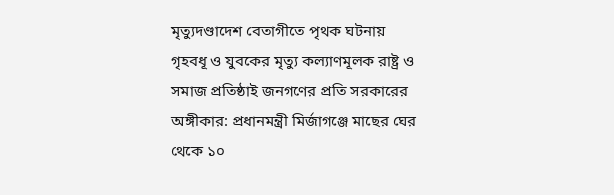মৃত্যুদণ্ডাদেশ বেতাগীতে পৃথক ঘটনায় গৃহবধূ ও যুবকের মৃত্যু কল্যাণমূলক রাষ্ট্র ও সমাজ প্রতিষ্ঠাই জনগণের প্রতি সরকারের অঙ্গীকার: প্রধানমন্ত্রী মির্জাগঞ্জে মাছের ঘের থেকে ১০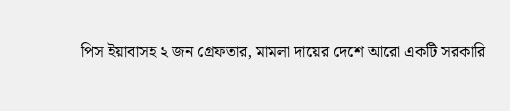পিস ইয়াবাসহ ২ জন গ্রেফতার, মামলা দায়ের দেশে আরো একটি সরকারি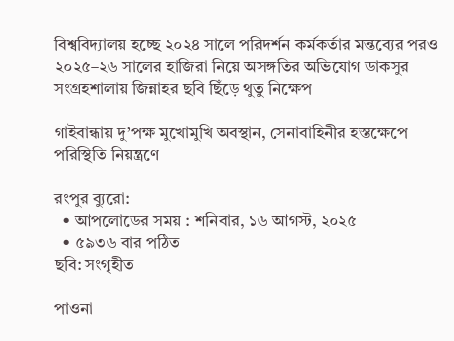বিশ্ববিদ্যালয় হচ্ছে ২০২৪ সালে পরিদর্শন কর্মকর্তার মন্তব্যের পরও ২০২৫–২৬ সালের হাজিরা নিয়ে অসঙ্গতির অভিযোগ ডাকসুর সংগ্রহশালায় জিন্নাহর ছবি ছিঁড়ে থুতু নিক্ষেপ

গাইবান্ধায় দু’পক্ষ মুখোমুখি অবস্থান, সেনাবাহিনীর হস্তক্ষেপে পরিস্থিতি নিয়ন্ত্রণে

রংপুর ব্যুরো:
  • আপলোডের সময় : শনিবার, ১৬ আগস্ট, ২০২৫
  • ৫৯৩৬ বার পঠিত
ছবি: সংগৃহীত

পাওনা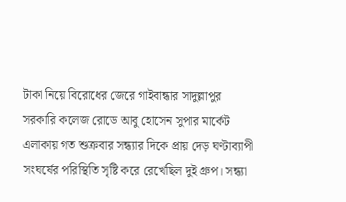টাকা নিয়ে বিরোধের জেরে গাইবান্ধার সাদুল্লাপুর সরকারি কলেজ রোডে আবু হোসেন সুপার মার্কেট এলাকায় গত শুক্রবার সন্ধ্যার দিকে প্রায় দেড় ঘণ্টাব্যাপী সংঘর্ষের পরিস্থিতি সৃষ্টি করে রেখেছিল দুই গ্রুপ। সন্ধ্যা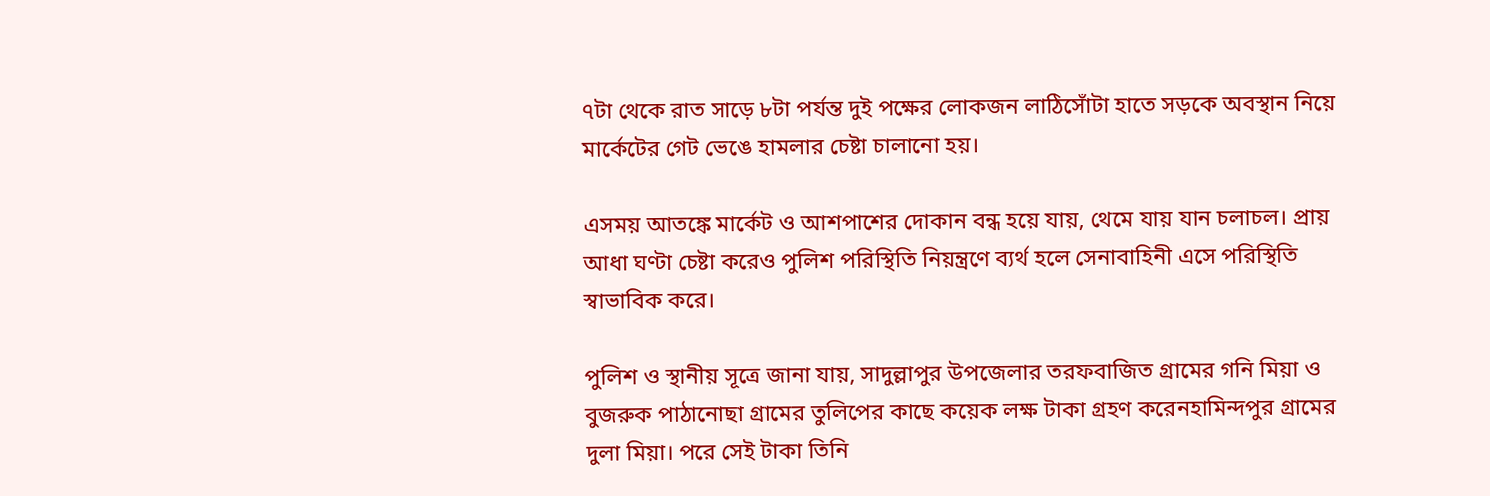৭টা থেকে রাত সাড়ে ৮টা পর্যন্ত দুই পক্ষের লোকজন লাঠিসোঁটা হাতে সড়কে অবস্থান নিয়ে মার্কেটের গেট ভেঙে হামলার চেষ্টা চালানো হয়।

এসময় আতঙ্কে মার্কেট ও আশপাশের দোকান বন্ধ হয়ে যায়, থেমে যায় যান চলাচল। প্রায় আধা ঘণ্টা চেষ্টা করেও পুলিশ পরিস্থিতি নিয়ন্ত্রণে ব্যর্থ হলে সেনাবাহিনী এসে পরিস্থিতি স্বাভাবিক করে।

পুলিশ ও স্থানীয় সূত্রে জানা যায়, সাদুল্লাপুর উপজেলার তরফবাজিত গ্রামের গনি মিয়া ও বুজরুক পাঠানোছা গ্রামের তুলিপের কাছে কয়েক লক্ষ টাকা গ্রহণ করেনহামিন্দপুর গ্রামের দুলা মিয়া। পরে সেই টাকা তিনি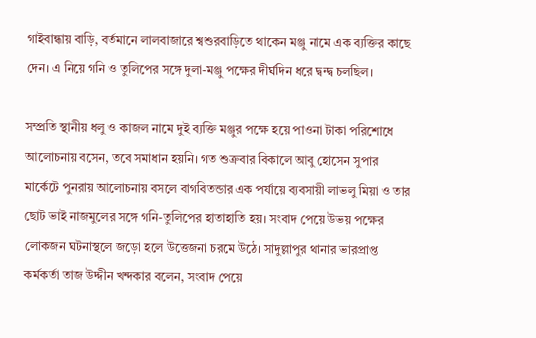গাইবান্ধায় বাড়ি, বর্তমানে লালবাজারে শ্বশুরবাড়িতে থাকেন মঞ্জু নামে এক ব্যক্তির কাছে দেন। এ নিয়ে গনি ও তুলিপের সঙ্গে দুলা-মঞ্জু পক্ষের দীর্ঘদিন ধরে দ্বন্দ্ব চলছিল।

সম্প্রতি স্থানীয় ধলু ও কাজল নামে দুই ব্যক্তি মঞ্জুর পক্ষে হয়ে পাওনা টাকা পরিশোধে আলোচনায় বসেন, তবে সমাধান হয়নি। গত শুক্রবার বিকালে আবু হোসেন সুপার মার্কেটে পুনরায় আলোচনায় বসলে বাগবিতন্ডার এক পর্যায়ে ব্যবসায়ী লাভলু মিয়া ও তার ছোট ভাই নাজমুলের সঙ্গে গনি-তুলিপের হাতাহাতি হয়। সংবাদ পেয়ে উভয় পক্ষের লোকজন ঘটনাস্থলে জড়ো হলে উত্তেজনা চরমে উঠে। সাদুল্লাপুর থানার ভারপ্রাপ্ত কর্মকর্তা তাজ উদ্দীন খন্দকার বলেন, সংবাদ পেয়ে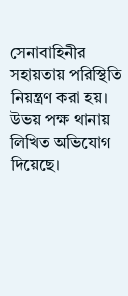সেনাবাহিনীর সহায়তায় পরিস্থিতি নিয়ন্ত্রণ করা হয়। উভয় পক্ষ থানায় লিখিত অভিযোগ দিয়েছে।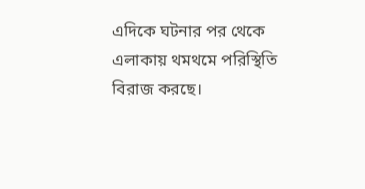এদিকে ঘটনার পর থেকে এলাকায় থমথমে পরিস্থিতি বিরাজ করছে।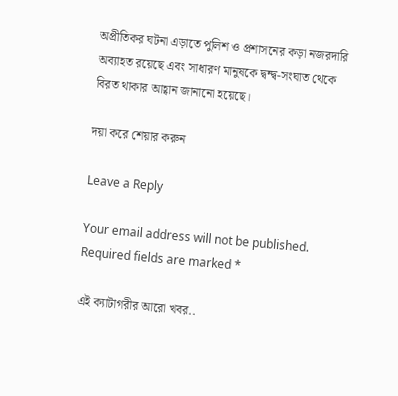অপ্রীতিকর ঘটনা এড়াতে পুলিশ ও প্রশাসনের কড়া নজরদারি অব্যাহত রয়েছে এবং সাধারণ মানুষকে দ্বন্দ্ব-সংঘাত থেকে বিরত থাকার আহ্বান জানানো হয়েছে।

দয়া করে শেয়ার করুন

Leave a Reply

Your email address will not be published. Required fields are marked *

এই ক্যাটাগরীর আরো খবর..